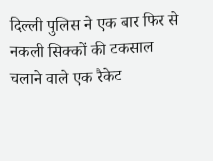दिल्ली पुलिस ने एक बार फिर से नकली सिक्कों की टकसाल चलाने वाले एक रैकेट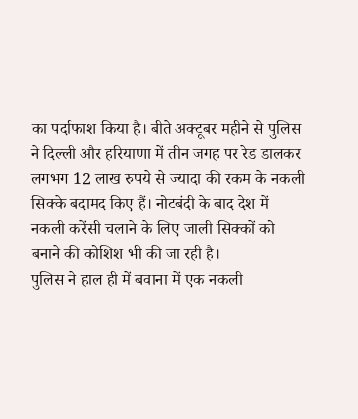का पर्दाफाश किया है। बीते अक्टूबर महीने से पुलिस ने दिल्ली और हरियाणा में तीन जगह पर रेड डालकर लगभग 12 लाख रुपये से ज्यादा की रकम के नकली सिक्के बदामद किए हैं। नोटबंदी के बाद देश में नकली करेंसी चलाने के लिए जाली सिक्कों को बनाने की कोशिश भी की जा रही है।
पुलिस ने हाल ही में बवाना में एक नकली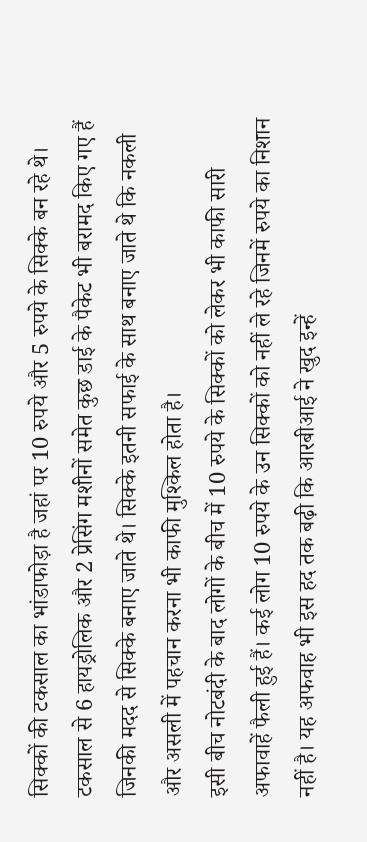सिक्कों की टकसाल का भांडाफोड़ा है जहां पर 10 रुपये और 5 रुपये के सिक्के बन रहे थे। टकसाल से 6 हायड्रोलिक और 2 प्रेसिंग मशीनों समेत कुछ डाई के पैकेट भी बरामद किए गए हैं जिनकी मदद से सिक्के बनाए जाते थे। सिक्के इतनी सफाई के साथ बनाए जाते थे कि नकली और असली में पहचान करना भी काफी मुश्किल होता है।
इसी बीच नोटबंदी के बाद लोगों के बीच में 10 रुपये के सिक्कों को लेकर भी काफी सारी अफावाहें फैली हुई हैं। कई लोग 10 रुपये के उन सिक्कों को नहीं ले रहे जिनमें रुपये का निशान नहीं है। यह अफवाह भी इस हद तक बढ़ी कि आरबीआई ने खुद इन्हें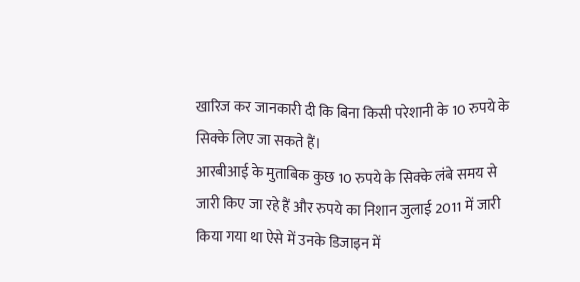खारिज कर जानकारी दी कि बिना किसी परेशानी के 10 रुपये के सिक्के लिए जा सकते हैं।
आरबीआई के मुताबिक कुछ 10 रुपये के सिक्के लंबे समय से जारी किए जा रहे हैं और रुपये का निशान जुलाई 2011 में जारी किया गया था ऐसे में उनके डिजाइन में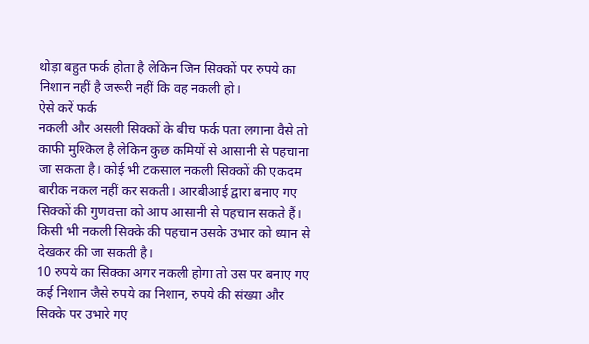थोड़ा बहुत फर्क होता है लेकिन जिन सिक्कों पर रुपये का निशान नहीं है जरूरी नहीं कि वह नकली हो।
ऐसे करें फर्क
नकली और असली सिक्कों के बीच फर्क पता लगाना वैसे तो काफी मुश्किल है लेकिन कुछ कमियों से आसानी से पहचाना जा सकता है। कोई भी टकसाल नकली सिक्कों की एकदम बारीक नकल नहीं कर सकती। आरबीआई द्वारा बनाए गए सिक्कों की गुणवत्ता को आप आसानी से पहचान सकते हैं। किसी भी नकली सिक्के की पहचान उसके उभार को ध्यान से देखकर की जा सकती है।
10 रुपये का सिक्का अगर नकली होगा तो उस पर बनाए गए कई निशान जैसे रुपये का निशान, रुपये की संख्या और सिक्के पर उभारे गए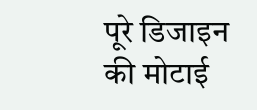पूरे डिजाइन की मोटाई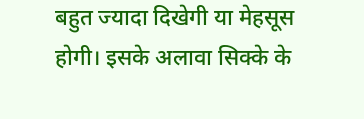बहुत ज्यादा दिखेगी या मेहसूस होगी। इसके अलावा सिक्के के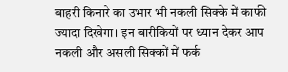बाहरी किनारे का उभार भी नकली सिक्के में काफी ज्यादा दिखेगा। इन बारीकियों पर ध्यान देकर आप नकली और असली सिक्कों में फर्क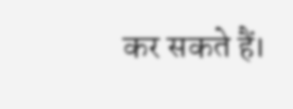कर सकते हैं।